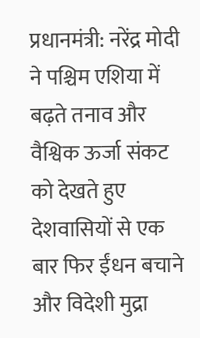प्रधानमंत्री: नरेंद्र मोदी ने पश्चिम एशिया में बढ़ते तनाव और वैश्विक ऊर्जा संकट को देखते हुए देशवासियों से एक बार फिर ईंधन बचाने और विदेशी मुद्रा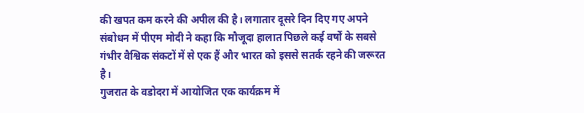की खपत कम करने की अपील की है। लगातार दूसरे दिन दिए गए अपने संबोधन में पीएम मोदी ने कहा कि मौजूदा हालात पिछले कई वर्षों के सबसे गंभीर वैश्विक संकटों में से एक हैं और भारत को इससे सतर्क रहने की जरूरत है।
गुजरात के वडोदरा में आयोजित एक कार्यक्रम में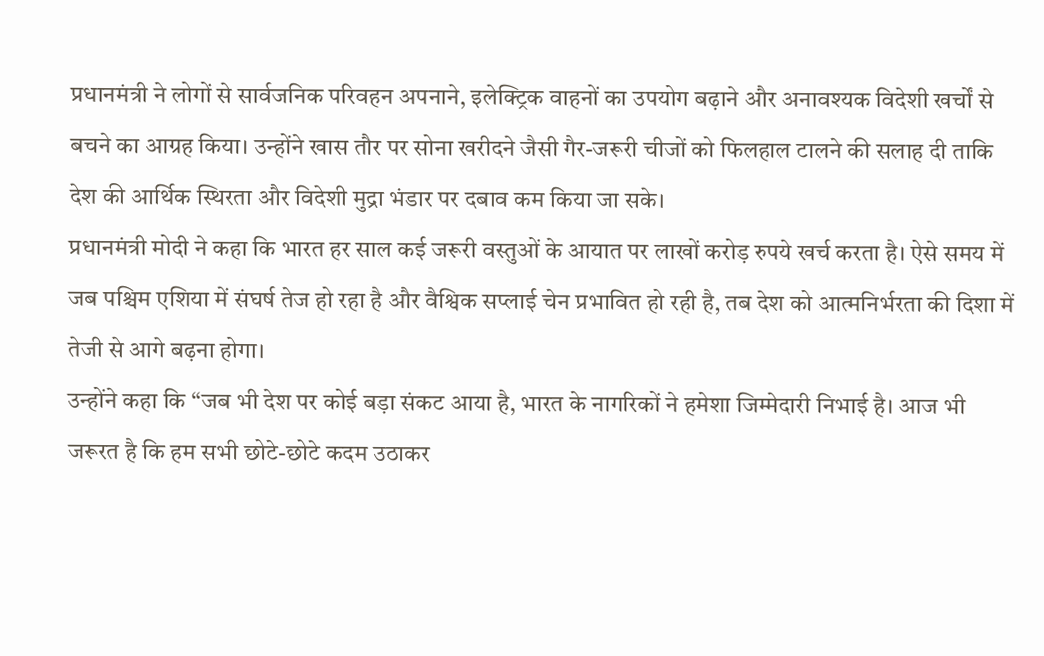प्रधानमंत्री ने लोगों से सार्वजनिक परिवहन अपनाने, इलेक्ट्रिक वाहनों का उपयोग बढ़ाने और अनावश्यक विदेशी खर्चों से बचने का आग्रह किया। उन्होंने खास तौर पर सोना खरीदने जैसी गैर-जरूरी चीजों को फिलहाल टालने की सलाह दी ताकि देश की आर्थिक स्थिरता और विदेशी मुद्रा भंडार पर दबाव कम किया जा सके।
प्रधानमंत्री मोदी ने कहा कि भारत हर साल कई जरूरी वस्तुओं के आयात पर लाखों करोड़ रुपये खर्च करता है। ऐसे समय में जब पश्चिम एशिया में संघर्ष तेज हो रहा है और वैश्विक सप्लाई चेन प्रभावित हो रही है, तब देश को आत्मनिर्भरता की दिशा में तेजी से आगे बढ़ना होगा।
उन्होंने कहा कि “जब भी देश पर कोई बड़ा संकट आया है, भारत के नागरिकों ने हमेशा जिम्मेदारी निभाई है। आज भी जरूरत है कि हम सभी छोटे-छोटे कदम उठाकर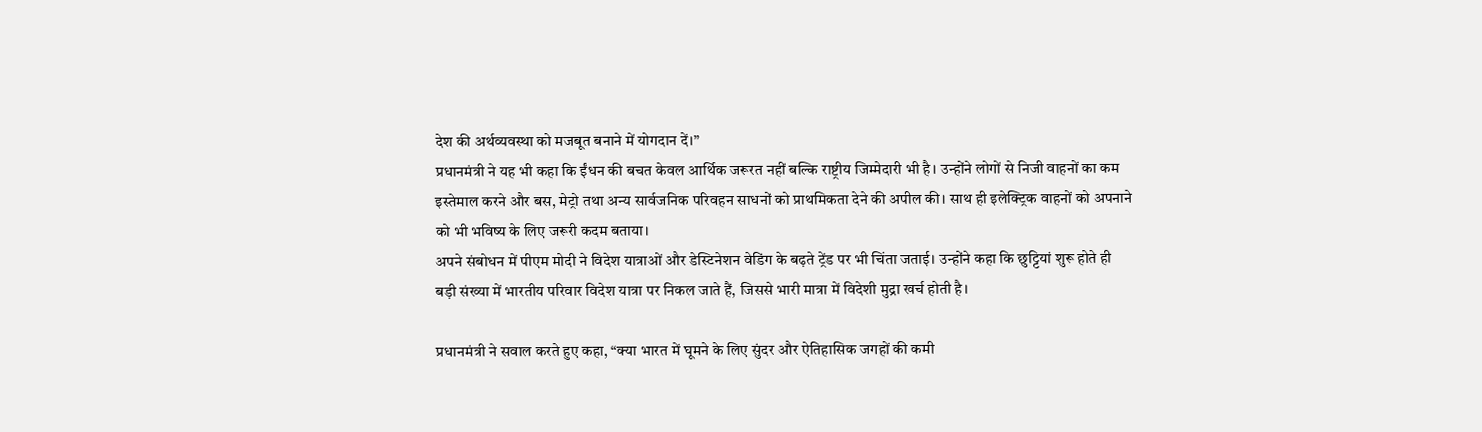देश की अर्थव्यवस्था को मजबूत बनाने में योगदान दें।”
प्रधानमंत्री ने यह भी कहा कि ईंधन की बचत केवल आर्थिक जरूरत नहीं बल्कि राष्ट्रीय जिम्मेदारी भी है। उन्होंने लोगों से निजी वाहनों का कम इस्तेमाल करने और बस, मेट्रो तथा अन्य सार्वजनिक परिवहन साधनों को प्राथमिकता देने की अपील की। साथ ही इलेक्ट्रिक वाहनों को अपनाने को भी भविष्य के लिए जरूरी कदम बताया।
अपने संबोधन में पीएम मोदी ने विदेश यात्राओं और डेस्टिनेशन वेडिंग के बढ़ते ट्रेंड पर भी चिंता जताई। उन्होंने कहा कि छुट्टियां शुरू होते ही बड़ी संख्या में भारतीय परिवार विदेश यात्रा पर निकल जाते हैं, जिससे भारी मात्रा में विदेशी मुद्रा खर्च होती है।

प्रधानमंत्री ने सवाल करते हुए कहा, “क्या भारत में घूमने के लिए सुंदर और ऐतिहासिक जगहों की कमी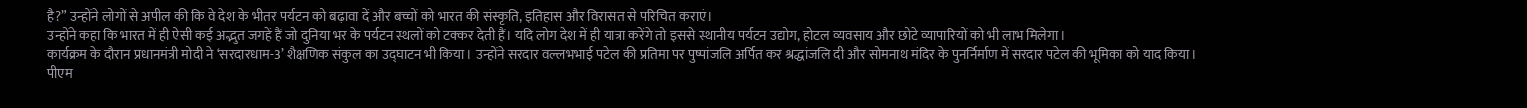है?” उन्होंने लोगों से अपील की कि वे देश के भीतर पर्यटन को बढ़ावा दें और बच्चों को भारत की संस्कृति, इतिहास और विरासत से परिचित कराएं।
उन्होंने कहा कि भारत में ही ऐसी कई अद्भुत जगहें हैं जो दुनिया भर के पर्यटन स्थलों को टक्कर देती हैं। यदि लोग देश में ही यात्रा करेंगे तो इससे स्थानीय पर्यटन उद्योग, होटल व्यवसाय और छोटे व्यापारियों को भी लाभ मिलेगा।
कार्यक्रम के दौरान प्रधानमंत्री मोदी ने ‘सरदारधाम-3’ शैक्षणिक संकुल का उद्घाटन भी किया। उन्होंने सरदार वल्लभभाई पटेल की प्रतिमा पर पुष्पांजलि अर्पित कर श्रद्धांजलि दी और सोमनाथ मंदिर के पुनर्निर्माण में सरदार पटेल की भूमिका को याद किया।
पीएम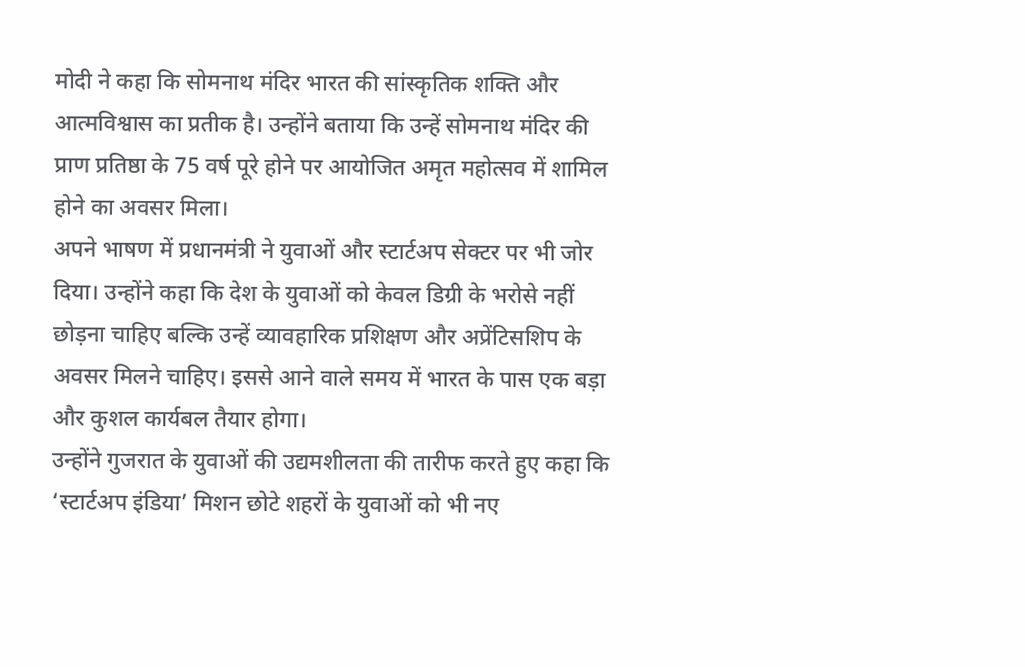मोदी ने कहा कि सोमनाथ मंदिर भारत की सांस्कृतिक शक्ति और आत्मविश्वास का प्रतीक है। उन्होंने बताया कि उन्हें सोमनाथ मंदिर की प्राण प्रतिष्ठा के 75 वर्ष पूरे होने पर आयोजित अमृत महोत्सव में शामिल होने का अवसर मिला।
अपने भाषण में प्रधानमंत्री ने युवाओं और स्टार्टअप सेक्टर पर भी जोर दिया। उन्होंने कहा कि देश के युवाओं को केवल डिग्री के भरोसे नहीं छोड़ना चाहिए बल्कि उन्हें व्यावहारिक प्रशिक्षण और अप्रेंटिसशिप के अवसर मिलने चाहिए। इससे आने वाले समय में भारत के पास एक बड़ा और कुशल कार्यबल तैयार होगा।
उन्होंने गुजरात के युवाओं की उद्यमशीलता की तारीफ करते हुए कहा कि ‘स्टार्टअप इंडिया’ मिशन छोटे शहरों के युवाओं को भी नए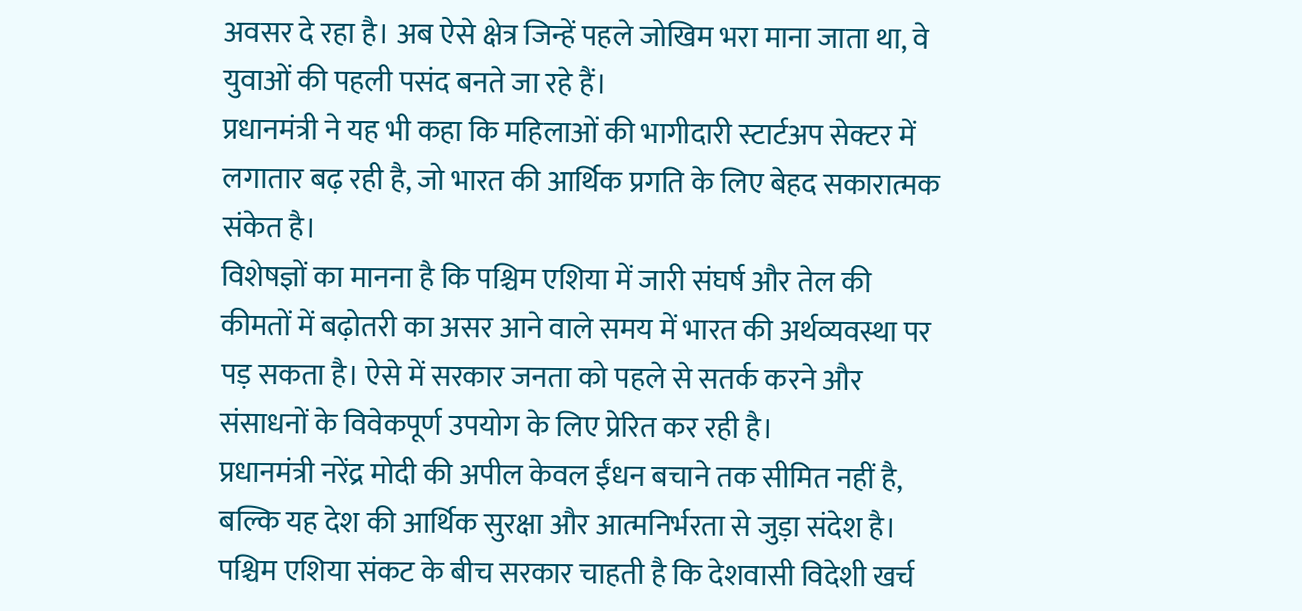अवसर दे रहा है। अब ऐसे क्षेत्र जिन्हें पहले जोखिम भरा माना जाता था, वे युवाओं की पहली पसंद बनते जा रहे हैं।
प्रधानमंत्री ने यह भी कहा कि महिलाओं की भागीदारी स्टार्टअप सेक्टर में लगातार बढ़ रही है, जो भारत की आर्थिक प्रगति के लिए बेहद सकारात्मक संकेत है।
विशेषज्ञों का मानना है कि पश्चिम एशिया में जारी संघर्ष और तेल की कीमतों में बढ़ोतरी का असर आने वाले समय में भारत की अर्थव्यवस्था पर पड़ सकता है। ऐसे में सरकार जनता को पहले से सतर्क करने और संसाधनों के विवेकपूर्ण उपयोग के लिए प्रेरित कर रही है।
प्रधानमंत्री नरेंद्र मोदी की अपील केवल ईंधन बचाने तक सीमित नहीं है, बल्कि यह देश की आर्थिक सुरक्षा और आत्मनिर्भरता से जुड़ा संदेश है। पश्चिम एशिया संकट के बीच सरकार चाहती है कि देशवासी विदेशी खर्च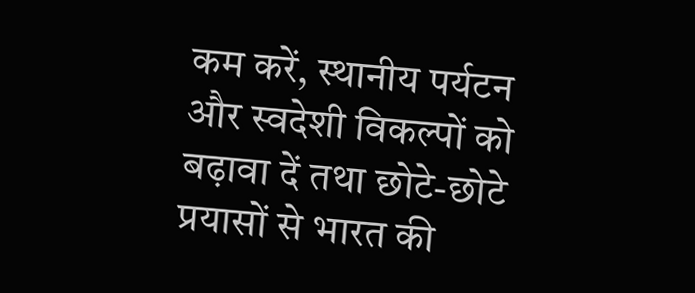कम करें, स्थानीय पर्यटन और स्वदेशी विकल्पों को बढ़ावा दें तथा छोटे-छोटे प्रयासों से भारत की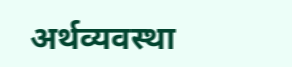अर्थव्यवस्था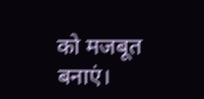को मजबूत बनाएं।